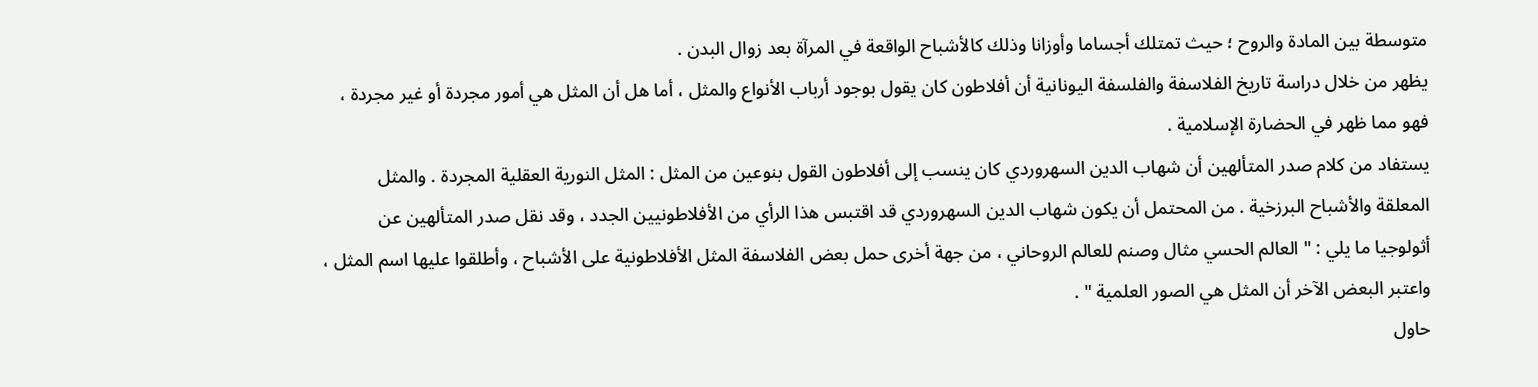متوسطة بين المادة والروح ؛ حيث تمتلك أجساما وأوزانا وذلك كالأشباح الواقعة في المرآة بعد زوال البدن .
يظهر من خلال دراسة تاريخ الفلاسفة والفلسفة اليونانية أن أفلاطون كان يقول بوجود أرباب الأنواع والمثل ، أما هل أن المثل هي أمور مجردة أو غير مجردة ، فهو مما ظهر في الحضارة الإسلامية .
يستفاد من كلام صدر المتألهين أن شهاب الدين السهروردي كان ينسب إلى أفلاطون القول بنوعين من المثل : المثل النورية العقلية المجردة . والمثل المعلقة والأشباح البرزخية . من المحتمل أن يكون شهاب الدين السهروردي قد اقتبس هذا الرأي من الأفلاطونيين الجدد ، وقد نقل صدر المتألهين عن أثولوجيا ما يلي : " العالم الحسي مثال وصنم للعالم الروحاني ، من جهة أخرى حمل بعض الفلاسفة المثل الأفلاطونية على الأشباح ، وأطلقوا عليها اسم المثل ، واعتبر البعض الآخر أن المثل هي الصور العلمية " .
حاول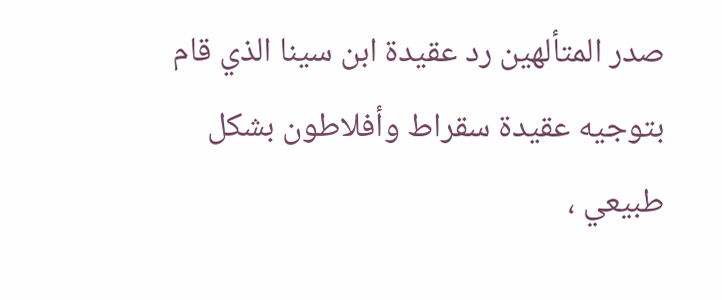صدر المتألهين رد عقيدة ابن سينا الذي قام بتوجيه عقيدة سقراط وأفلاطون بشكل طبيعي ،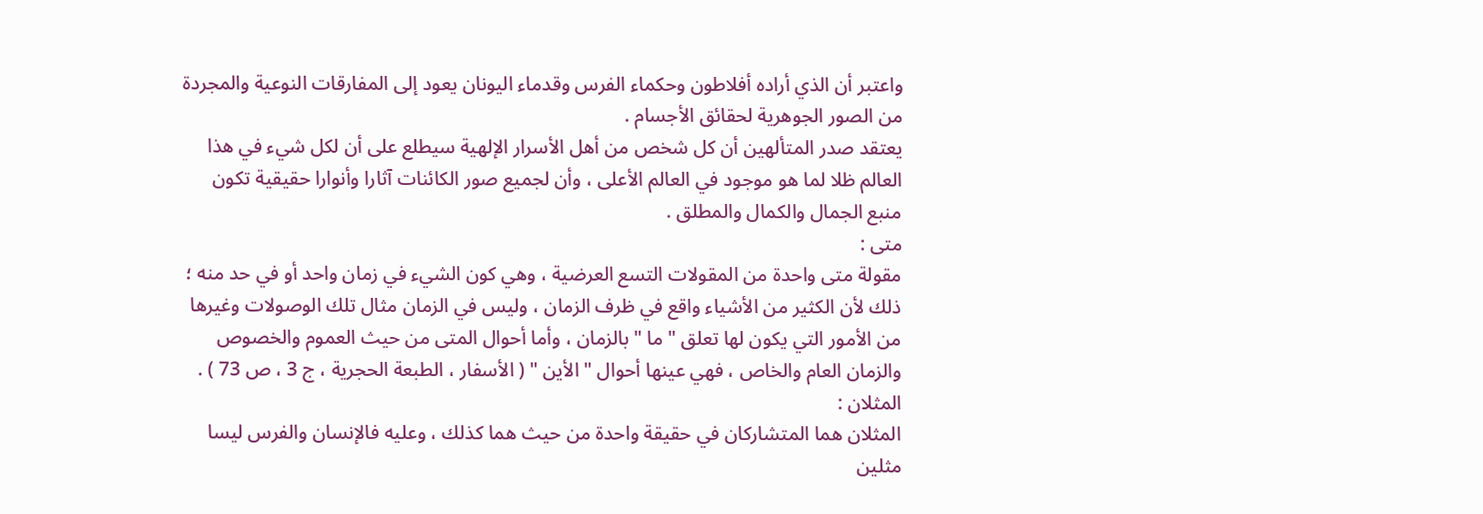واعتبر أن الذي أراده أفلاطون وحكماء الفرس وقدماء اليونان يعود إلى المفارقات النوعية والمجردة من الصور الجوهرية لحقائق الأجسام .
يعتقد صدر المتألهين أن كل شخص من أهل الأسرار الإلهية سيطلع على أن لكل شيء في هذا العالم ظلا لما هو موجود في العالم الأعلى ، وأن لجميع صور الكائنات آثارا وأنوارا حقيقية تكون منبع الجمال والكمال والمطلق .
متى :
مقولة متى واحدة من المقولات التسع العرضية ، وهي كون الشيء في زمان واحد أو في حد منه ؛ ذلك لأن الكثير من الأشياء واقع في ظرف الزمان ، وليس في الزمان مثال تلك الوصولات وغيرها من الأمور التي يكون لها تعلق " ما " بالزمان ، وأما أحوال المتى من حيث العموم والخصوص والزمان العام والخاص ، فهي عينها أحوال " الأين " ( الأسفار ، الطبعة الحجرية ، ج 3 ، ص 73 ) .
المثلان :
المثلان هما المتشاركان في حقيقة واحدة من حيث هما كذلك ، وعليه فالإنسان والفرس ليسا مثلين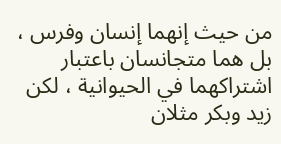من حيث إنهما إنسان وفرس ، بل هما متجانسان باعتبار اشتراكهما في الحيوانية ، لكن زيد وبكر مثلان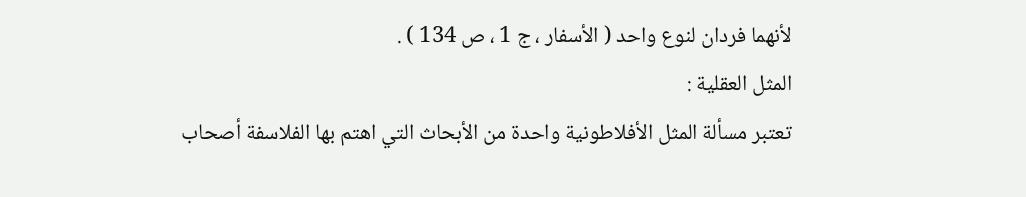لأنهما فردان لنوع واحد ( الأسفار ، ج 1 ، ص 134 ) .
المثل العقلية :
تعتبر مسألة المثل الأفلاطونية واحدة من الأبحاث التي اهتم بها الفلاسفة أصحاب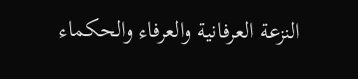النزعة العرفانية والعرفاء والحكماء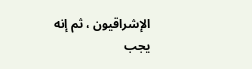الإشراقيون ، ثم إنه يجب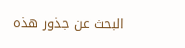البحث عن جذور هذه